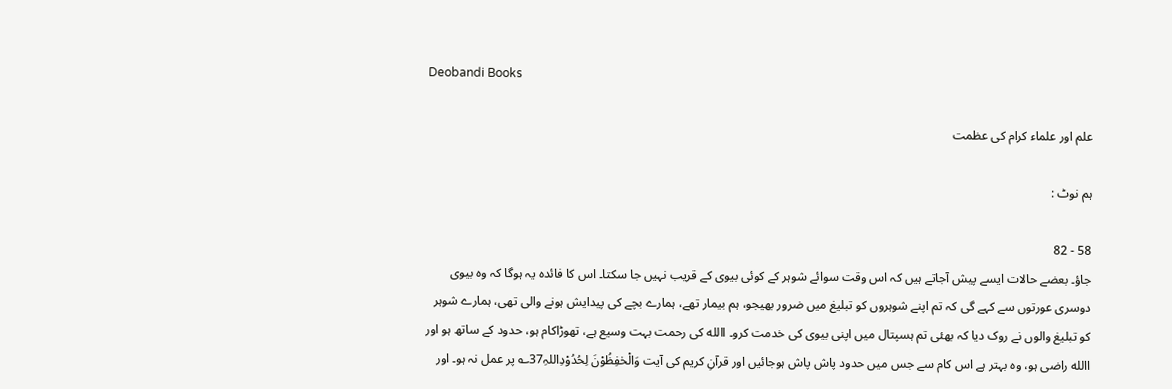Deobandi Books

علم اور علماء کرام کی عظمت

ہم نوٹ :

58 - 82
جاؤ۔ بعضے حالات ایسے پیش آجاتے ہیں کہ اس وقت سوائے شوہر کے کوئی بیوی کے قریب نہیں جا سکتا۔ اس کا فائدہ یہ ہوگا کہ وہ بیوی دوسری عورتوں سے کہے گی کہ تم اپنے شوہروں کو تبلیغ میں ضرور بھیجو، ہم بیمار تھے، ہمارے بچے کی پیدایش ہونے والی تھی، ہمارے شوہر کو تبلیغ والوں نے روک دیا کہ بھئی تم ہسپتال میں اپنی بیوی کی خدمت کرو۔ االله کی رحمت بہت وسیع ہے، تھوڑاکام ہو، حدود کے ساتھ ہو اور االله راضی ہو، وہ بہتر ہے اس کام سے جس میں حدود پاش پاش ہوجائیں اور قرآنِ کریم کی آیت وَالْحٰفِظُوْنَ لِحُدُوْدِاللہِ37؎ پر عمل نہ ہو۔ اور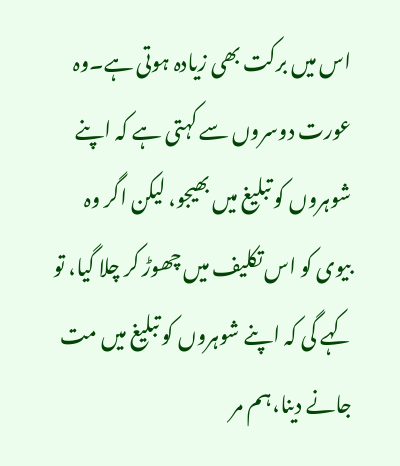اس میں برکت بھی زیادہ ہوتی ہے۔وہ عورت دوسروں سے کہتی ہے کہ اپنے شوہروں کو تبلیغ میں بھیجو، لیکن اگر وہ بیوی کو اس تکلیف میں چھوڑ کر چلا گیا، تو کہے گی کہ اپنے شوہروں کو تبلیغ میں مت جانے دینا،ہم مر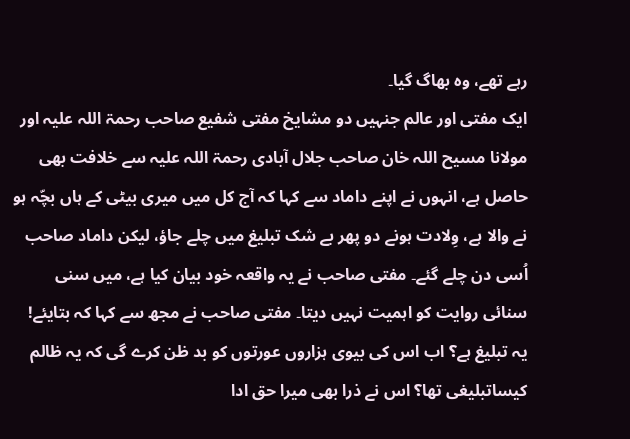رہے تھے، وہ بھاگ گیا۔
ایک مفتی اور عالم جنہیں دو مشایخ مفتی شفیع صاحب رحمۃ اللہ علیہ اور مولانا مسیح اللہ خان صاحب جلال آبادی رحمۃ اللہ علیہ سے خلافت بھی حاصل ہے، انہوں نے اپنے داماد سے کہا کہ آج کل میں میری بیٹی کے ہاں بچّہ ہو نے والا ہے، وِلادت ہونے دو پھر بے شک تبلیغ میں چلے جاؤ، لیکن داماد صاحب اُسی دن چلے گئے۔ مفتی صاحب نے یہ واقعہ خود بیان کیا ہے، میں سنی سنائی روایت کو اہمیت نہیں دیتا۔ مفتی صاحب نے مجھ سے کہا کہ بتایئے! یہ تبلیغ ہے؟ اب اس کی بیوی ہزاروں عورتوں کو بد ظن کرے گی کہ یہ ظالم کیساتبلیغی تھا؟ اس نے ذرا بھی میرا حق ادا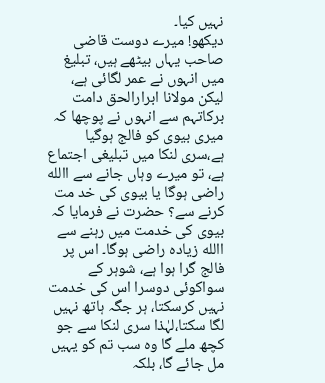نہیں کیا۔
دیکھو! میرے دوست قاضی صاحب یہاں بیٹھے ہیں، تبلیغ میں انہوں نے عمر لگائی ہے، لیکن مولانا ابرارالحق دامت برکاتہم سے انہوں نے پوچھا کہ میری بیوی کو فالج ہوگیا ہے،سری لنکا میں تبلیغی اجتماع ہے، تو میرے وہاں جانے سے االله راضی ہوگا یا بیوی کی خد مت کرنے سے؟ حضرت نے فرمایا کہ بیوی کی خدمت میں رہنے سے االله زیادہ راضی ہوگا۔ اس پر فالج گرا ہوا ہے، شوہر کے سواکوئی دوسرا اس کی خدمت نہیں کرسکتا، ہر جگہ ہاتھ نہیں لگا سکتا،لہٰذا سری لنکا سے جو کچھ ملے گا وہ سب تم کو یہیں مل جائے گا، بلکہ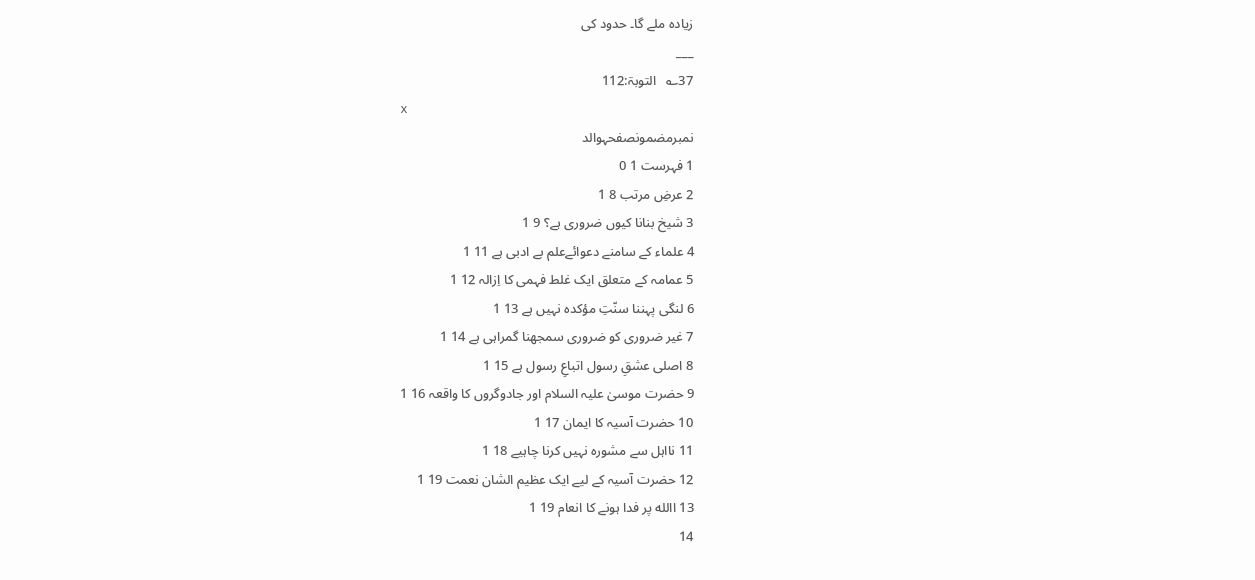زیادہ ملے گا۔ حدود کی
___
37؎   التوبۃ:112
x
نمبرمضمونصفحہوالد
1 فہرست 1 0
2 عرضِ مرتب 8 1
3 شیخ بنانا کیوں ضروری ہے؟ 9 1
4 علماء کے سامنے دعوائےعلم بے ادبی ہے 11 1
5 عمامہ کے متعلق ایک غلط فہمی کا اِزالہ 12 1
6 لنگی پہننا سنّتِ مؤکدہ نہیں ہے 13 1
7 غیر ضروری کو ضروری سمجھنا گمراہی ہے 14 1
8 اصلی عشقِ رسول اتباعِ رسول ہے 15 1
9 حضرت موسیٰ علیہ السلام اور جادوگروں کا واقعہ 16 1
10 حضرت آسیہ کا ایمان 17 1
11 نااہل سے مشورہ نہیں کرنا چاہیے 18 1
12 حضرت آسیہ کے لیے ایک عظیم الشان نعمت 19 1
13 االله پر فدا ہونے کا انعام 19 1
14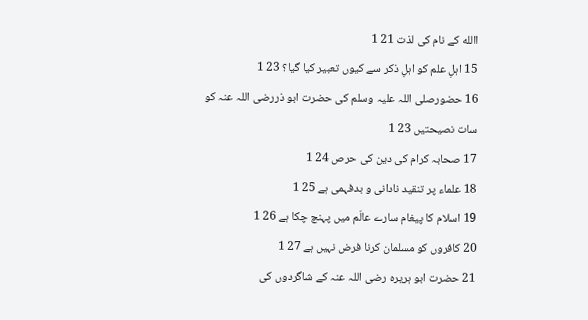االله کے نام کی لذت 21 1
15 اہلِ علم کو اہلِ ذکر سے کیوں تعبیر کیا گیا؟ 23 1
16 حضورصلی اللہ علیہ وسلم کی حضرت ابو ذررضی اللہ عنہ کو سات نصیحتیں 23 1
17 صحابہ کرام کی دین کی حرص 24 1
18 علماء پر تنقید نادانی و بدفہمی ہے 25 1
19 اسلام کا پیغام سارے عالَم میں پہنچ چکا ہے 26 1
20 کافروں کو مسلمان کرنا فرض نہیں ہے 27 1
21 حضرت ابو ہریرہ رضی اللہ عنہ کے شاگردوں کی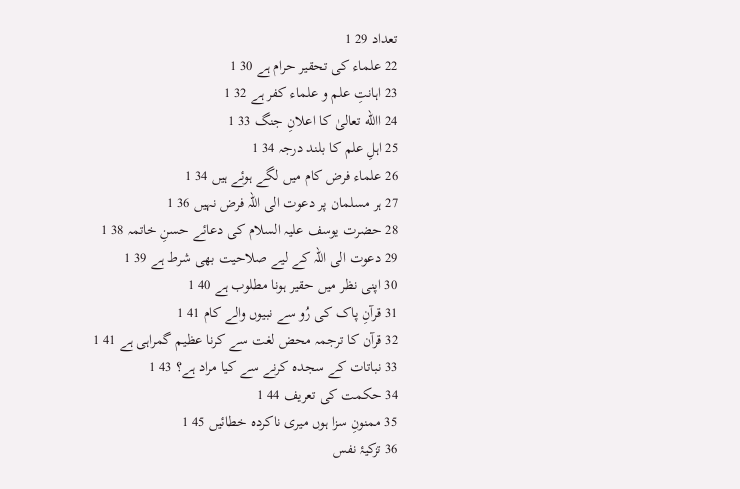تعداد 29 1
22 علماء کی تحقیر حرام ہے 30 1
23 اہانتِ علم و علماء کفر ہے 32 1
24 االله تعالیٰ کا اعلانِ جنگ 33 1
25 اہلِ علم کا بلند درجہ 34 1
26 علماء فرض کام میں لگے ہوئے ہیں 34 1
27 ہر مسلمان پر دعوت الی اللہ فرض نہیں 36 1
28 حضرت یوسف علیہ السلام کی دعائے حسنِ خاتمہ 38 1
29 دعوت الی اللہ کے لیے صلاحیت بھی شرط ہے 39 1
30 اپنی نظر میں حقیر ہونا مطلوب ہے 40 1
31 قرآنِ پاک کی رُو سے نبیوں والے کام 41 1
32 قرآن کا ترجمہ محض لغت سے کرنا عظیم گمراہی ہے 41 1
33 نباتات کے سجدہ کرنے سے کیا مراد ہے؟ 43 1
34 حکمت کی تعریف 44 1
35 ممنونِ سزا ہوں میری ناکردہ خطائیں 45 1
36 تزکیۂ نفس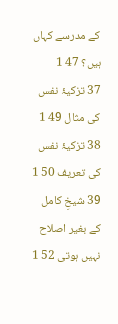کے مدرسے کہاں ہیں؟ 47 1
37 تزکیۂ نفس کی مثال 49 1
38 تزکیۂ نفس کی تعریف 50 1
39 شیخِ کامل کے بغیر اصلاح نہیں ہوتی 52 1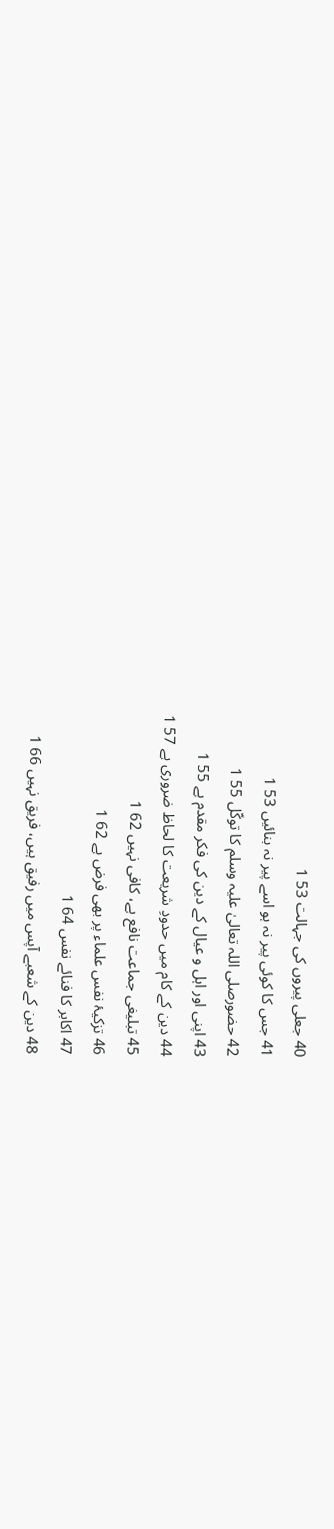40 جعلی پیروں کی جہالت 53 1
41 جس کا کوئی پیر نہ ہو اسے پیر نہ بنائیں 53 1
42 حضورصلی اللہ تعالیٰ علیہ وسلم کا توکّل 55 1
43 اپنی اور اہل و عیال کے دین کی فکر مقدم ہے 55 1
44 دین کے کام میں حدودِ شریعت کا لحاظ ضروری ہے 57 1
45 تبلیغی جماعت نافع ہے، کافی نہیں 62 1
46 تزکیۂ نفس علماء پر بھی فرض ہے 62 1
47 اکابر کا فنائے نفس 64 1
48 دین کے شعبے آپس میں رفیق ہیں، فریق نہیں 66 1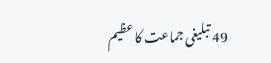49 تبلیغی جماعت کا عظیم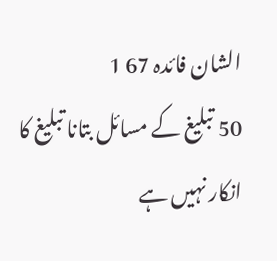الشان فائدہ 67 1
50 تبلیغ کے مسائل بتانا تبلیغ کا انکار نہیں ہے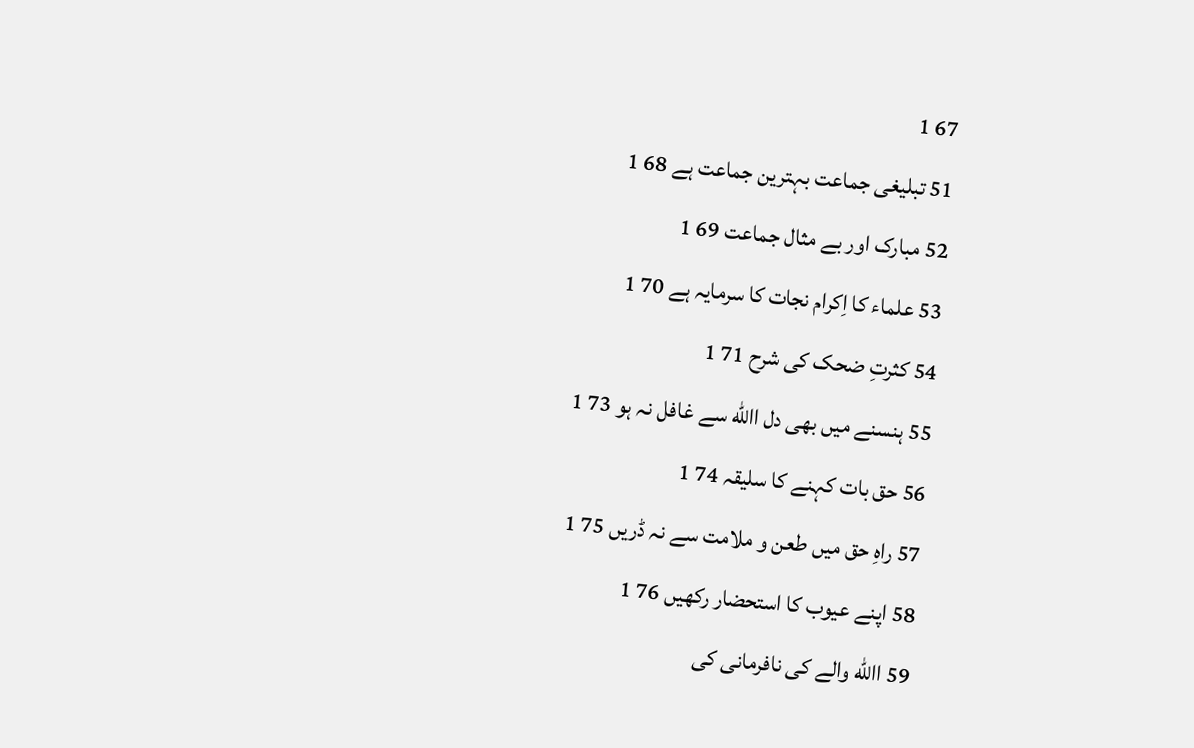67 1
51 تبلیغی جماعت بہترین جماعت ہے 68 1
52 مبارک اور بے مثال جماعت 69 1
53 علماء کا اِکرام نجات کا سرمایہ ہے 70 1
54 کثرتِ ضحک کی شرح 71 1
55 ہنسنے میں بھی دل االله سے غافل نہ ہو 73 1
56 حق بات کہنے کا سلیقہ 74 1
57 راہِ حق میں طعن و ملامت سے نہ ڈریں 75 1
58 اپنے عیوب کا استحضار رکھیں 76 1
59 االله والے کی نافرمانی کی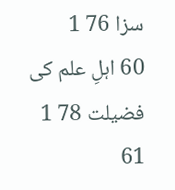سزا 76 1
60 اہلِ علم کی فضیلت 78 1
61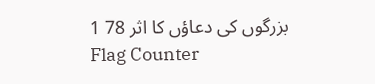بزرگوں کی دعاؤں کا اثر 78 1
Flag Counter